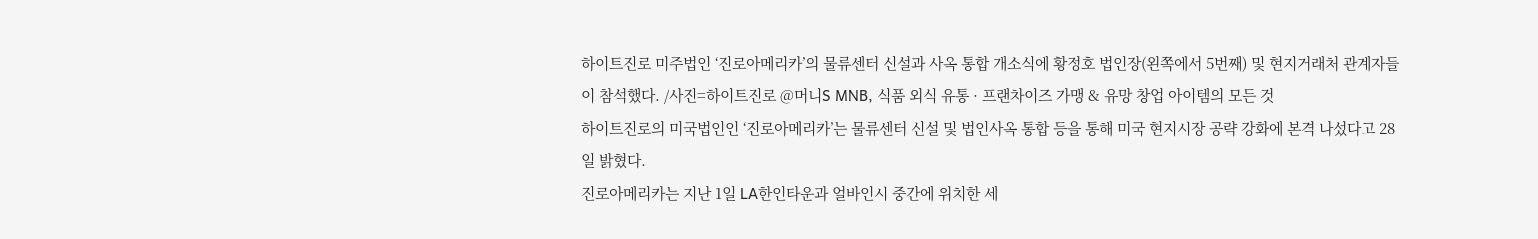하이트진로 미주법인 ‘진로아메리카’의 물류센터 신설과 사옥 통합 개소식에 황정호 법인장(왼쪽에서 5번째) 및 현지거래처 관계자들이 참석했다. /사진=하이트진로 @머니S MNB, 식품 외식 유통 · 프랜차이즈 가맹 & 유망 창업 아이템의 모든 것
하이트진로의 미국법인인 ‘진로아메리카’는 물류센터 신설 및 법인사옥 통합 등을 통해 미국 현지시장 공략 강화에 본격 나섰다고 28일 밝혔다.
진로아메리카는 지난 1일 LA한인타운과 얼바인시 중간에 위치한 세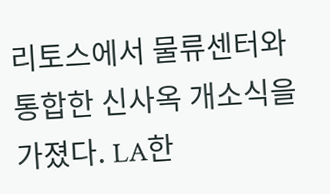리토스에서 물류센터와 통합한 신사옥 개소식을 가졌다. LA한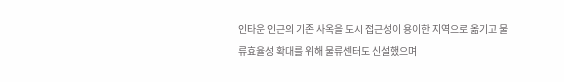인타운 인근의 기존 사옥을 도시 접근성이 용이한 지역으로 옮기고 물류효율성 확대를 위해 물류센터도 신설했으며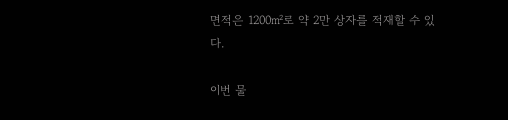면적은 1200㎡로 약 2만 상자를 적재할 수 있다.

이번 물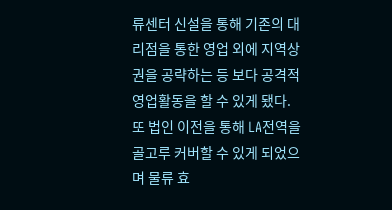류센터 신설을 통해 기존의 대리점을 통한 영업 외에 지역상권을 공략하는 등 보다 공격적 영업활동을 할 수 있게 됐다. 또 법인 이전을 통해 LA전역을 골고루 커버할 수 있게 되었으며 물류 효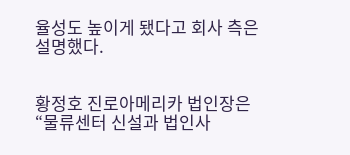율성도 높이게 됐다고 회사 측은 설명했다.


황정호 진로아메리카 법인장은 “물류센터 신설과 법인사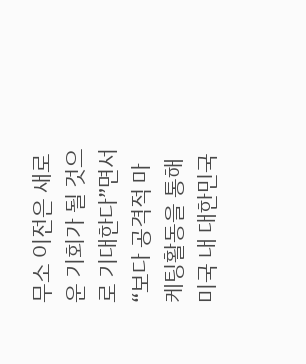무소 이전은 새로운 기회가 될 것으로 기대한다”면서 “보다 공격적 마케팅활동을 통해 미국 내 대한민국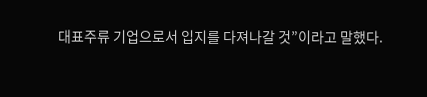대표주류 기업으로서 입지를 다져나갈 것”이라고 말했다.